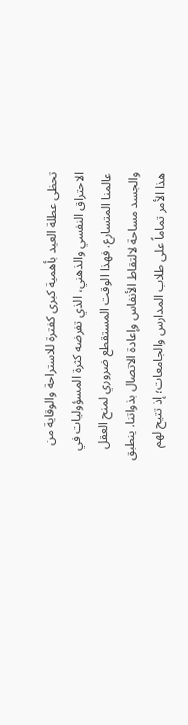تحظى عطلة العيد بأهمية كبرى كفترة للاستراحة والوقاية من الاحتراق النفسي والذهني، الذي تفرضه كثرة المسؤوليات في عالمنا المتسارع. فهذا الوقت المستقطع ضروري لمنح العقل والجسد مساحة لالتقاط الأنفاس وإعادة الاتصال بذواتنا. ينطبق هذا الأمر تماماً على طلاب المدارس والجامعات؛ إذ تتيح لهم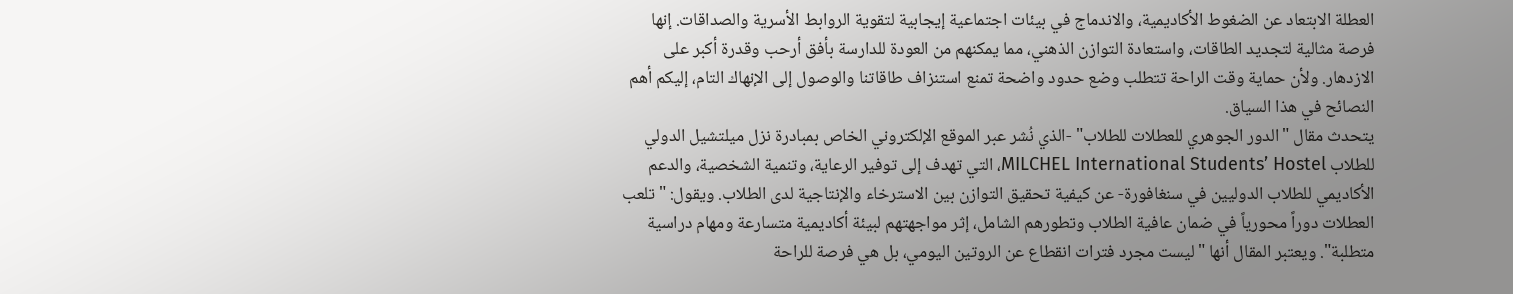العطلة الابتعاد عن الضغوط الأكاديمية، والاندماج في بيئات اجتماعية إيجابية لتقوية الروابط الأسرية والصداقات. إنها فرصة مثالية لتجديد الطاقات، واستعادة التوازن الذهني، مما يمكنهم من العودة للدارسة بأفق أرحب وقدرة أكبر على الازدهار. ولأن حماية وقت الراحة تتطلب وضع حدود واضحة تمنع استنزاف طاقاتنا والوصول إلى الإنهاك التام، إليكم أهم النصائح في هذا السياق.
يتحدث مقال "الدور الجوهري للعطلات للطلاب" -الذي نُشر عبر الموقع الإلكتروني الخاص بمبادرة نزل ميلتشيل الدولي للطلاب MILCHEL International Students’ Hostel، التي تهدف إلى توفير الرعاية، وتنمية الشخصية، والدعم الأكاديمي للطلاب الدوليين في سنغافورة- عن كيفية تحقيق التوازن بين الاسترخاء والإنتاجية لدى الطلاب. ويقول: "تلعب العطلات دوراً محورياً في ضمان عافية الطلاب وتطورهم الشامل، إثر مواجهتهم لبيئة أكاديمية متسارعة ومهام دراسية متطلبة". ويعتبر المقال أنها "ليست مجرد فترات انقطاع عن الروتين اليومي، بل هي فرصة للراحة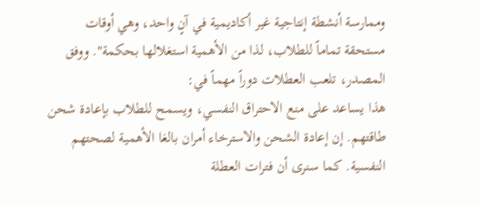وممارسة أنشطة إنتاجية غير أكاديمية في آنٍ واحد، وهي أوقات مستحقة تماماً للطلاب، لذا من الأهمية استغلالها بحكمة". ووفق المصدر، تلعب العطلات دوراً مهماً في:
هذا يساعد على منع الاحتراق النفسي، ويسمح للطلاب بإعادة شحن طاقتهم. إن إعادة الشحن والاسترخاء أمران بالغا الأهمية لصحتهم النفسية. كما سنرى أن فترات العطلة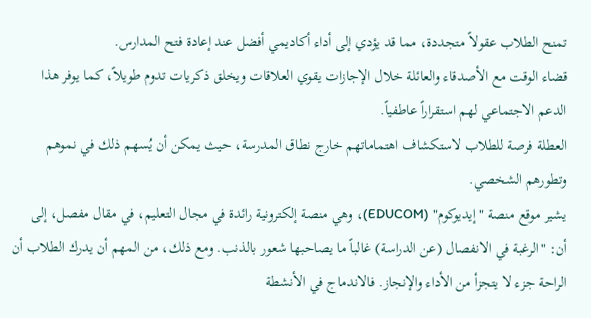تمنح الطلاب عقولاً متجددة، مما قد يؤدي إلى أداء أكاديمي أفضل عند إعادة فتح المدارس.
قضاء الوقت مع الأصدقاء والعائلة خلال الإجازات يقوي العلاقات ويخلق ذكريات تدوم طويلاً، كما يوفر هذا الدعم الاجتماعي لهم استقراراً عاطفياً.
العطلة فرصة للطلاب لاستكشاف اهتماماتهم خارج نطاق المدرسة، حيث يمكن أن يُسهم ذلك في نموهم وتطورهم الشخصي.
يشير موقع منصة "إيديوكوم" (EDUCOM)، وهي منصة إلكترونية رائدة في مجال التعليم، في مقال مفصل، إلى أن: "الرغبة في الانفصال (عن الدراسة) غالباً ما يصاحبها شعور بالذنب. ومع ذلك، من المهم أن يدرك الطلاب أن الراحة جزء لا يتجزأ من الأداء والإنجاز. فالاندماج في الأنشطة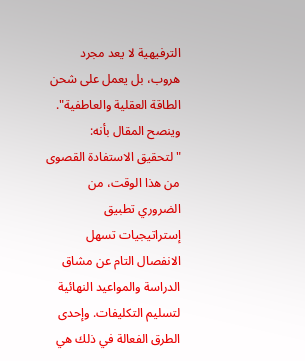الترفيهية لا يعد مجرد هروب، بل يعمل على شحن الطاقة العقلية والعاطفية". وينصح المقال بأنه: "لتحقيق الاستفادة القصوى من هذا الوقت، من الضروري تطبيق إستراتيجيات تسهل الانفصال التام عن مشاق الدراسة والمواعيد النهائية لتسليم التكليفات. وإحدى الطرق الفعالة في ذلك هي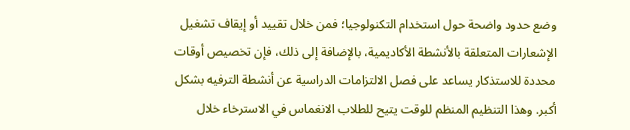وضع حدود واضحة حول استخدام التكنولوجيا؛ فمن خلال تقييد أو إيقاف تشغيل الإشعارات المتعلقة بالأنشطة الأكاديمية، بالإضافة إلى ذلك، فإن تخصيص أوقات محددة للاستذكار يساعد على فصل الالتزامات الدراسية عن أنشطة الترفيه بشكل أكبر. وهذا التنظيم المنظم للوقت يتيح للطلاب الانغماس في الاسترخاء خلال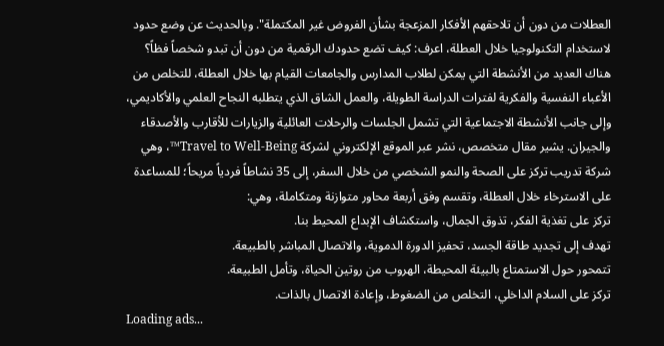العطلات من دون أن تلاحقهم الأفكار المزعجة بشأن الفروض غير المكتملة". وبالحديث عن وضع حدود لاستخدام التكنولوجيا خلال العطلة، اعرف: كيف تضع حدودك الرقمية من دون أن تبدو شخصاً فظاً؟
هناك العديد من الأنشطة التي يمكن لطلاب المدارس والجامعات القيام بها خلال العطلة، للتخلص من الأعباء النفسية والفكرية لفترات الدراسة الطويلة، والعمل الشاق الذي يتطلبه النجاح العلمي والأكاديمي، وإلى جانب الأنشطة الاجتماعية التي تشمل الجلسات والرحلات العائلية والزيارات للأقارب والأصدقاء والجيران. يشير مقال متخصص، نشر عبر الموقع الإلكتروني لشركة Travel to Well-Being™، وهي شركة تدريب تركز على الصحة والنمو الشخصي من خلال السفر، إلى 35 نشاطاً فردياً مريحاً؛ للمساعدة على الاسترخاء خلال العطلة، وتقسم وفق أربعة محاور متوازنة ومتكاملة، وهي:
تركز على تغذية الفكر، تذوق الجمال، واستكشاف الإبداع المحيط بنا.
تهدف إلى تجديد طاقة الجسد، تحفيز الدورة الدموية، والاتصال المباشر بالطبيعة.
تتمحور حول الاستمتاع بالبيئة المحيطة، الهروب من روتين الحياة، وتأمل الطبيعة.
تركز على السلام الداخلي، التخلص من الضغوط، وإعادة الاتصال بالذات.
Loading ads...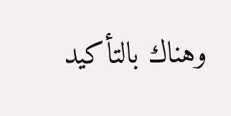وهناك بالتأكيد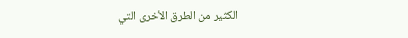الكثير من الطرق الأخرى التي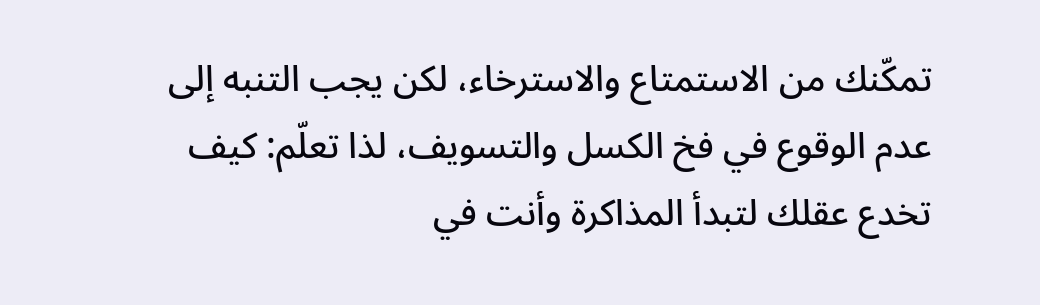تمكّنك من الاستمتاع والاسترخاء، لكن يجب التنبه إلى عدم الوقوع في فخ الكسل والتسويف، لذا تعلّم: كيف تخدع عقلك لتبدأ المذاكرة وأنت في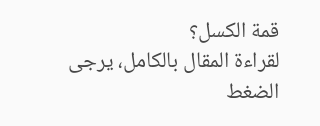قمة الكسل؟
لقراءة المقال بالكامل، يرجى الضغط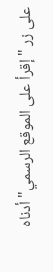على زر "إقرأ على الموقع الرسمي" أدناه